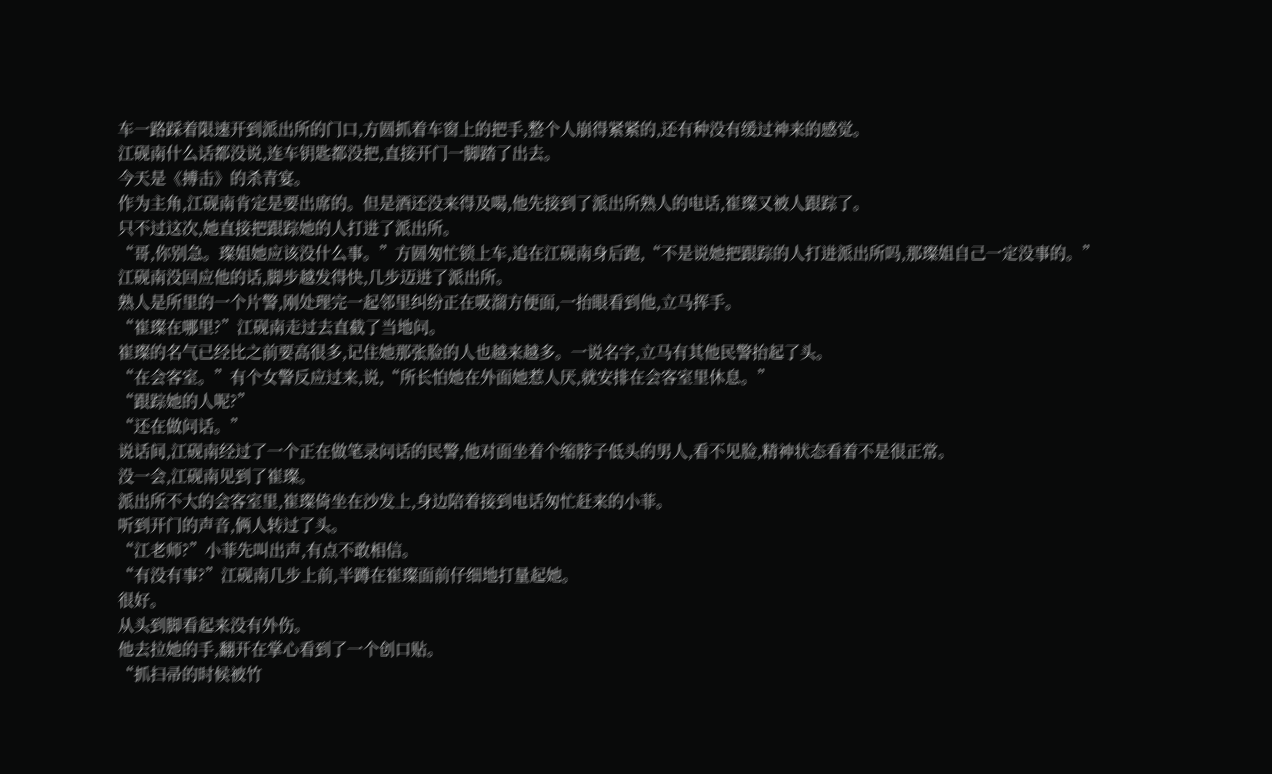车一路踩着限速开到派出所的门口,方圆抓着车窗上的把手,整个人崩得紧紧的,还有种没有缓过神来的感觉。
江砚南什么话都没说,连车钥匙都没把,直接开门一脚踏了出去。
今天是《搏击》的杀青宴。
作为主角,江砚南肯定是要出席的。但是酒还没来得及喝,他先接到了派出所熟人的电话,崔璨又被人跟踪了。
只不过这次,她直接把跟踪她的人打进了派出所。
“哥,你别急。璨姐她应该没什么事。”方圆匆忙锁上车,追在江砚南身后跑,“不是说她把跟踪的人打进派出所吗,那璨姐自己一定没事的。”
江砚南没回应他的话,脚步越发得快,几步迈进了派出所。
熟人是所里的一个片警,刚处理完一起邻里纠纷正在吸溜方便面,一抬眼看到他,立马挥手。
“崔璨在哪里?”江砚南走过去直截了当地问。
崔璨的名气已经比之前要高很多,记住她那张脸的人也越来越多。一说名字,立马有其他民警抬起了头。
“在会客室。”有个女警反应过来,说,“所长怕她在外面她惹人厌,就安排在会客室里休息。”
“跟踪她的人呢?”
“还在做问话。”
说话间,江砚南经过了一个正在做笔录问话的民警,他对面坐着个缩脖子低头的男人,看不见脸,精神状态看着不是很正常。
没一会,江砚南见到了崔璨。
派出所不大的会客室里,崔璨倚坐在沙发上,身边陪着接到电话匆忙赶来的小菲。
听到开门的声音,俩人转过了头。
“江老师?”小菲先叫出声,有点不敢相信。
“有没有事?”江砚南几步上前,半蹲在崔璨面前仔细地打量起她。
很好。
从头到脚看起来没有外伤。
他去拉她的手,翻开在掌心看到了一个创口贴。
“抓扫帚的时候被竹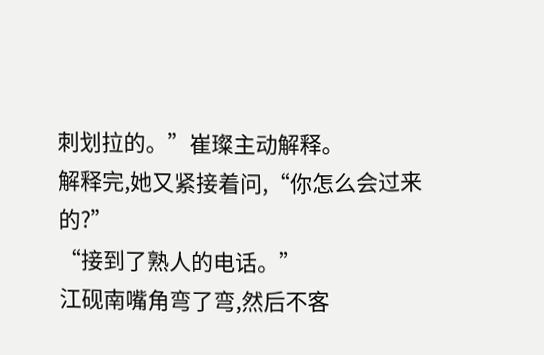刺划拉的。”崔璨主动解释。
解释完,她又紧接着问,“你怎么会过来的?”
“接到了熟人的电话。”
江砚南嘴角弯了弯,然后不客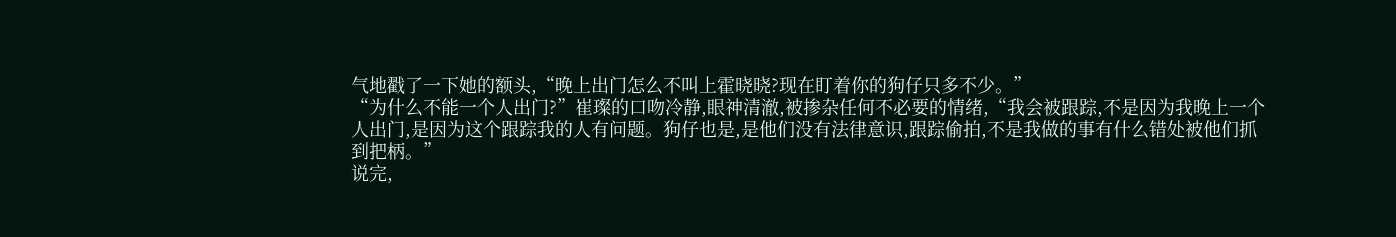气地戳了一下她的额头,“晚上出门怎么不叫上霍晓晓?现在盯着你的狗仔只多不少。”
“为什么不能一个人出门?”崔璨的口吻冷静,眼神清澈,被掺杂任何不必要的情绪,“我会被跟踪,不是因为我晚上一个人出门,是因为这个跟踪我的人有问题。狗仔也是,是他们没有法律意识,跟踪偷拍,不是我做的事有什么错处被他们抓到把柄。”
说完,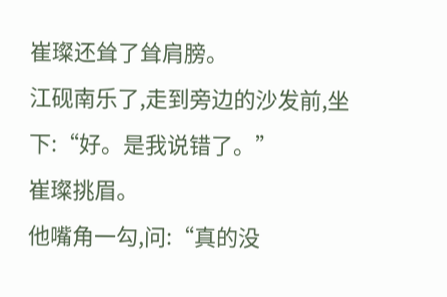崔璨还耸了耸肩膀。
江砚南乐了,走到旁边的沙发前,坐下:“好。是我说错了。”
崔璨挑眉。
他嘴角一勾,问:“真的没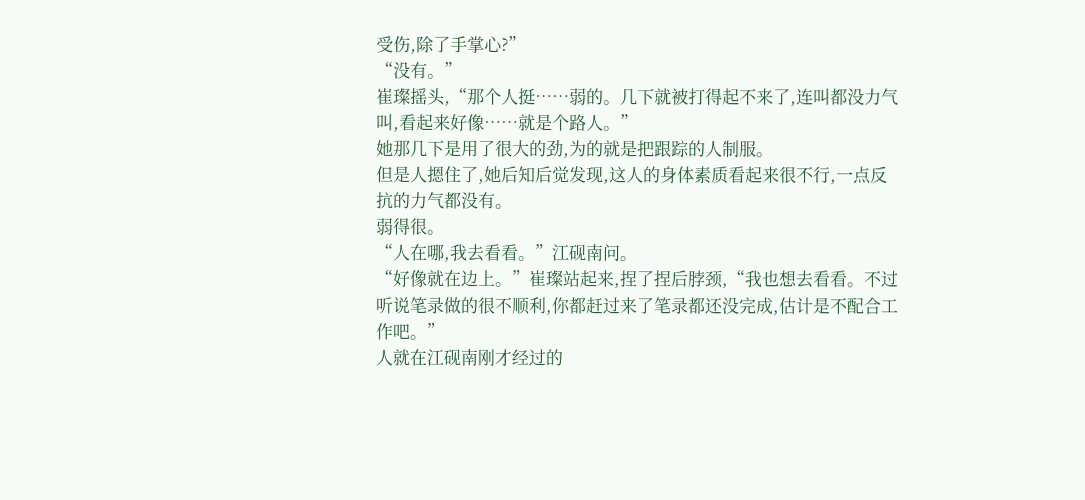受伤,除了手掌心?”
“没有。”
崔璨摇头,“那个人挺……弱的。几下就被打得起不来了,连叫都没力气叫,看起来好像……就是个路人。”
她那几下是用了很大的劲,为的就是把跟踪的人制服。
但是人摁住了,她后知后觉发现,这人的身体素质看起来很不行,一点反抗的力气都没有。
弱得很。
“人在哪,我去看看。”江砚南问。
“好像就在边上。”崔璨站起来,捏了捏后脖颈,“我也想去看看。不过听说笔录做的很不顺利,你都赶过来了笔录都还没完成,估计是不配合工作吧。”
人就在江砚南刚才经过的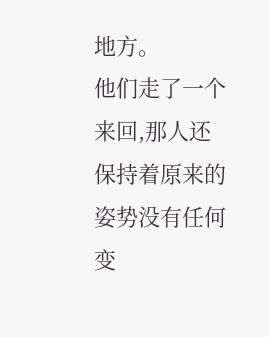地方。
他们走了一个来回,那人还保持着原来的姿势没有任何变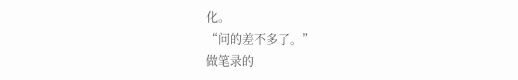化。
“问的差不多了。”
做笔录的